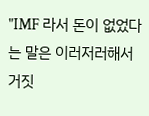"IMF 라서 돈이 없었다는 말은 이러저러해서 거짓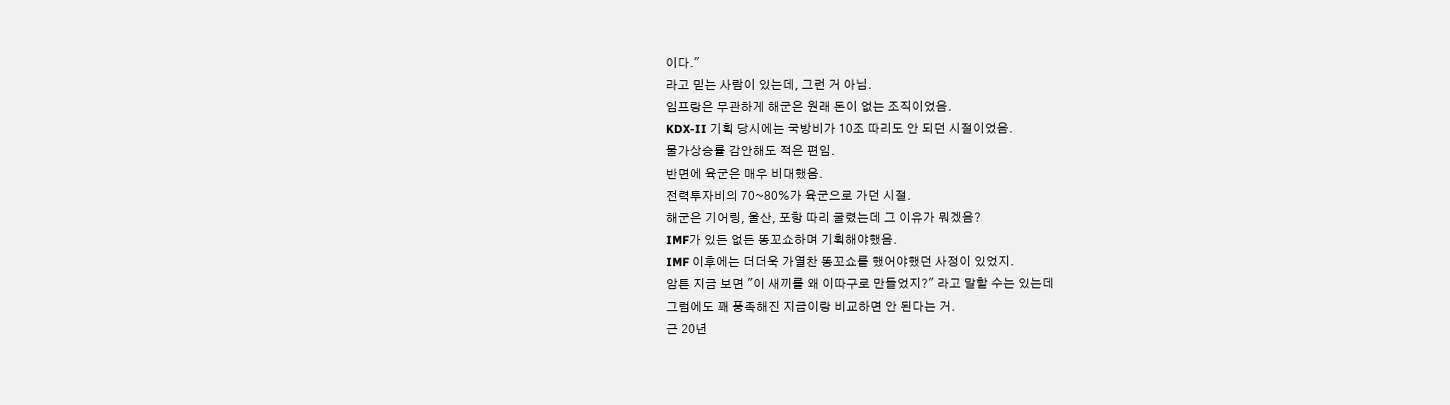이다."
라고 믿는 사람이 있는데, 그런 거 아님.
임프랑은 무관하게 해군은 원래 돈이 없는 조직이었음.
KDX-II 기획 당시에는 국방비가 10조 따리도 안 되던 시절이었음.
물가상승률 감안해도 적은 편임.
반면에 육군은 매우 비대했음.
전력투자비의 70~80%가 육군으로 가던 시절.
해군은 기어링, 울산, 포항 따리 굴렸는데 그 이유가 뭐겠음?
IMF가 있든 없든 똥꼬쇼하며 기획해야했음.
IMF 이후에는 더더욱 가열찬 똥꼬쇼를 했어야했던 사정이 있었지.
암튼 지금 보면 "이 새끼를 왜 이따구로 만들었지?" 라고 말할 수는 있는데
그럼에도 꽤 풍족해진 지금이랑 비교하면 안 된다는 거.
근 20년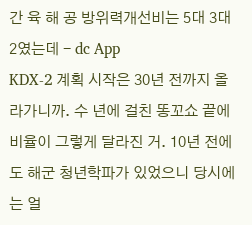간 육 해 공 방위력개선비는 5대 3대 2였는데 - dc App
KDX-2 계획 시작은 30년 전까지 올라가니까. 수 년에 걸친 똥꼬쇼 끝에 비율이 그렇게 달라진 거. 10년 전에도 해군 청년학파가 있었으니 당시에는 얼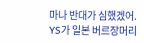마나 반대가 심했겠어.
YS가 일본 버르장머리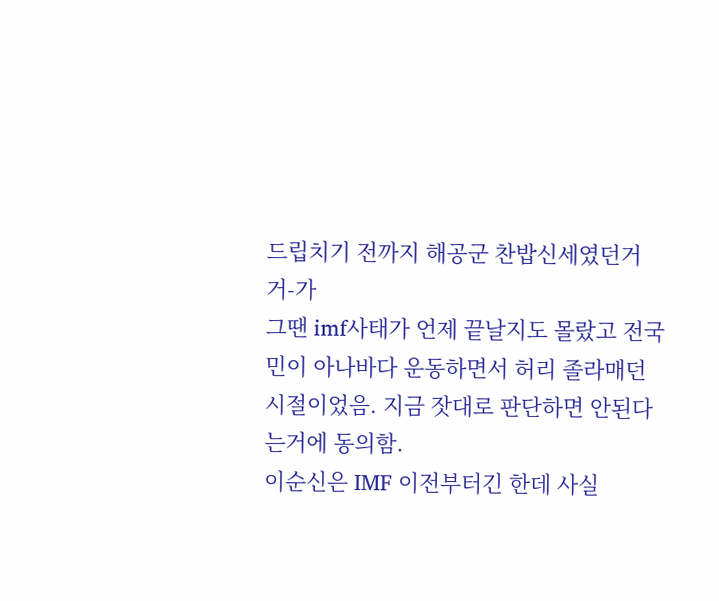드립치기 전까지 해공군 찬밥신세였던거
거-가
그땐 imf사태가 언제 끝날지도 몰랐고 전국민이 아나바다 운동하면서 허리 졸라매던 시절이었음. 지금 잣대로 판단하면 안된다는거에 동의함.
이순신은 IMF 이전부터긴 한데 사실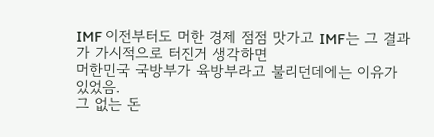IMF 이전부터도 머한 경제 점점 맛가고 IMF는 그 결과가 가시적으로 터진거 생각하면
머한민국 국방부가 육방부라고 불리던데에는 이유가 있었음.
그 없는 돈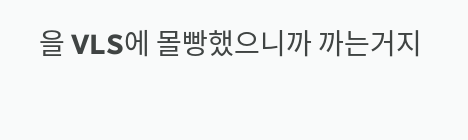을 VLS에 몰빵했으니까 까는거지